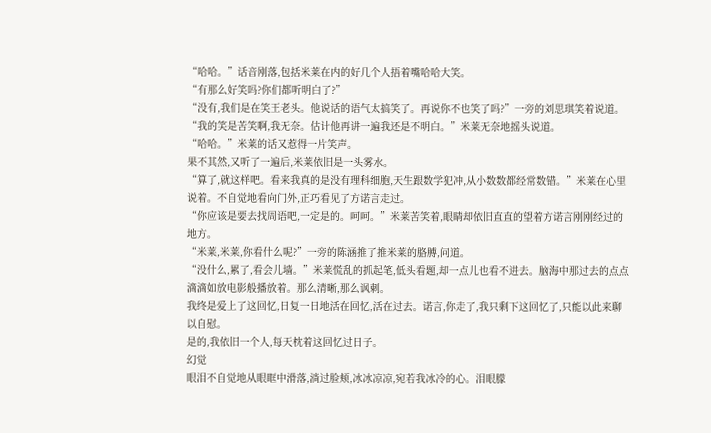“哈哈。”话音刚落,包括米莱在内的好几个人捂着嘴哈哈大笑。
“有那么好笑吗?你们都听明白了?”
“没有,我们是在笑王老头。他说话的语气太搞笑了。再说你不也笑了吗?”一旁的刘思琪笑着说道。
“我的笑是苦笑啊,我无奈。估计他再讲一遍我还是不明白。”米莱无奈地摇头说道。
“哈哈。”米莱的话又惹得一片笑声。
果不其然,又听了一遍后,米莱依旧是一头雾水。
“算了,就这样吧。看来我真的是没有理科细胞,天生跟数学犯冲,从小数数都经常数错。”米莱在心里说着。不自觉地看向门外,正巧看见了方诺言走过。
“你应该是要去找周语吧,一定是的。呵呵。”米莱苦笑着,眼睛却依旧直直的望着方诺言刚刚经过的地方。
“米莱,米莱,你看什么呢?”一旁的陈涵推了推米莱的胳膊,问道。
“没什么,累了,看会儿墙。”米莱慌乱的抓起笔,低头看题,却一点儿也看不进去。脑海中那过去的点点滴滴如放电影般播放着。那么清晰,那么讽刺。
我终是爱上了这回忆,日复一日地活在回忆,活在过去。诺言,你走了,我只剩下这回忆了,只能以此来聊以自慰。
是的,我依旧一个人,每天枕着这回忆过日子。
幻觉
眼泪不自觉地从眼眶中滑落,淌过脸颊,冰冰凉凉,宛若我冰冷的心。泪眼朦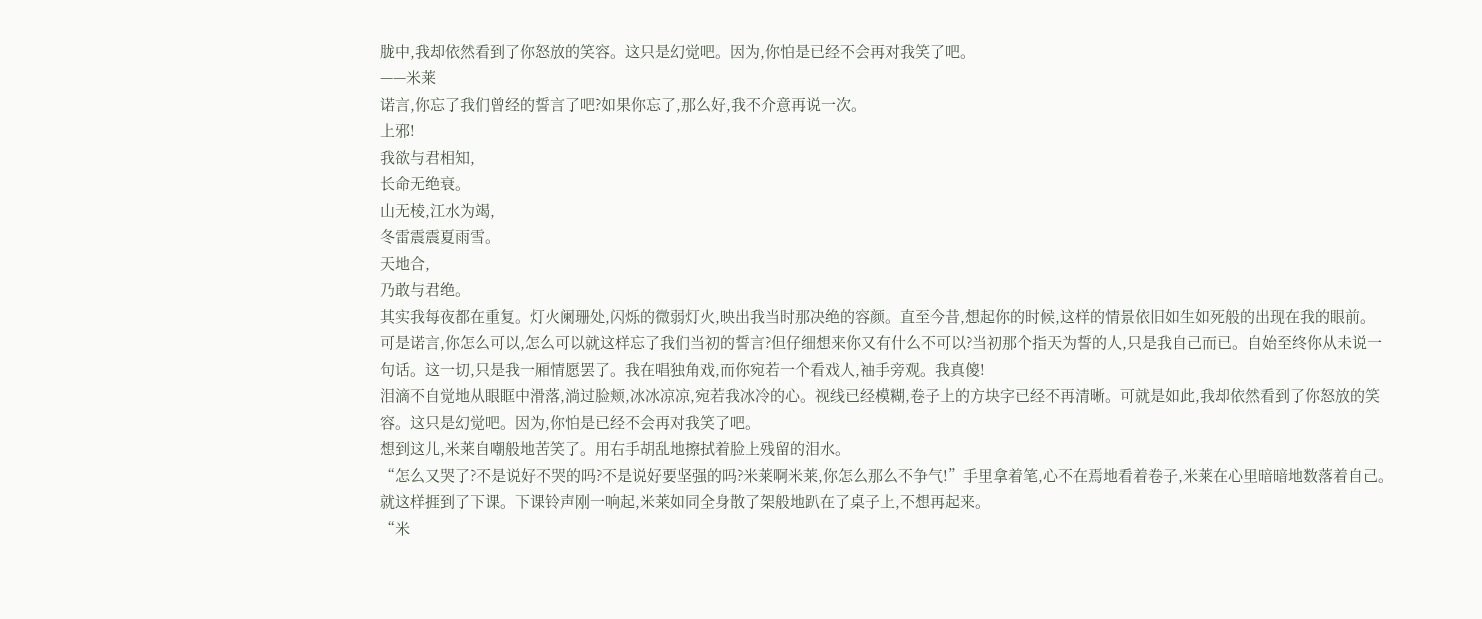胧中,我却依然看到了你怒放的笑容。这只是幻觉吧。因为,你怕是已经不会再对我笑了吧。
——米莱
诺言,你忘了我们曾经的誓言了吧?如果你忘了,那么好,我不介意再说一次。
上邪!
我欲与君相知,
长命无绝衰。
山无棱,江水为竭,
冬雷震震夏雨雪。
天地合,
乃敢与君绝。
其实我每夜都在重复。灯火阑珊处,闪烁的微弱灯火,映出我当时那决绝的容颜。直至今昔,想起你的时候,这样的情景依旧如生如死般的出现在我的眼前。
可是诺言,你怎么可以,怎么可以就这样忘了我们当初的誓言?但仔细想来你又有什么不可以?当初那个指天为誓的人,只是我自己而已。自始至终你从未说一句话。这一切,只是我一厢情愿罢了。我在唱独角戏,而你宛若一个看戏人,袖手旁观。我真傻!
泪滴不自觉地从眼眶中滑落,淌过脸颊,冰冰凉凉,宛若我冰冷的心。视线已经模糊,卷子上的方块字已经不再清晰。可就是如此,我却依然看到了你怒放的笑容。这只是幻觉吧。因为,你怕是已经不会再对我笑了吧。
想到这儿,米莱自嘲般地苦笑了。用右手胡乱地擦拭着脸上残留的泪水。
“怎么又哭了?不是说好不哭的吗?不是说好要坚强的吗?米莱啊米莱,你怎么那么不争气!”手里拿着笔,心不在焉地看着卷子,米莱在心里暗暗地数落着自己。
就这样捱到了下课。下课铃声刚一响起,米莱如同全身散了架般地趴在了桌子上,不想再起来。
“米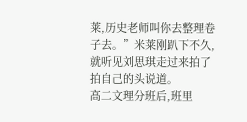莱,历史老师叫你去整理卷子去。”米莱刚趴下不久,就听见刘思琪走过来拍了拍自己的头说道。
高二文理分班后,班里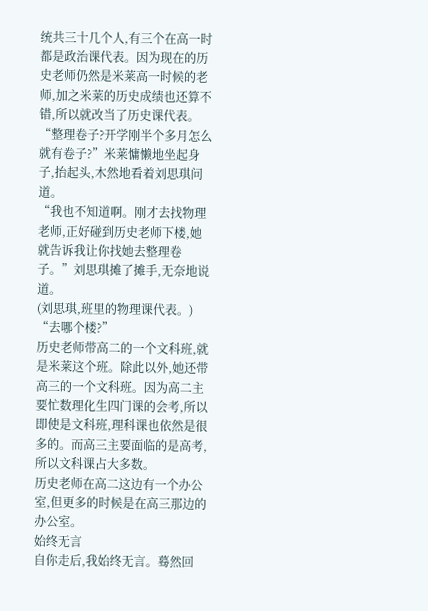统共三十几个人,有三个在高一时都是政治课代表。因为现在的历史老师仍然是米莱高一时候的老师,加之米莱的历史成绩也还算不错,所以就改当了历史课代表。
“整理卷子?开学刚半个多月怎么就有卷子?”米莱慵懒地坐起身子,抬起头,木然地看着刘思琪问道。
“我也不知道啊。刚才去找物理老师,正好碰到历史老师下楼,她就告诉我让你找她去整理卷子。”刘思琪摊了摊手,无奈地说道。
(刘思琪,班里的物理课代表。)
“去哪个楼?”
历史老师带高二的一个文科班,就是米莱这个班。除此以外,她还带高三的一个文科班。因为高二主要忙数理化生四门课的会考,所以即使是文科班,理科课也依然是很多的。而高三主要面临的是高考,所以文科课占大多数。
历史老师在高二这边有一个办公室,但更多的时候是在高三那边的办公室。
始终无言
自你走后,我始终无言。蓦然回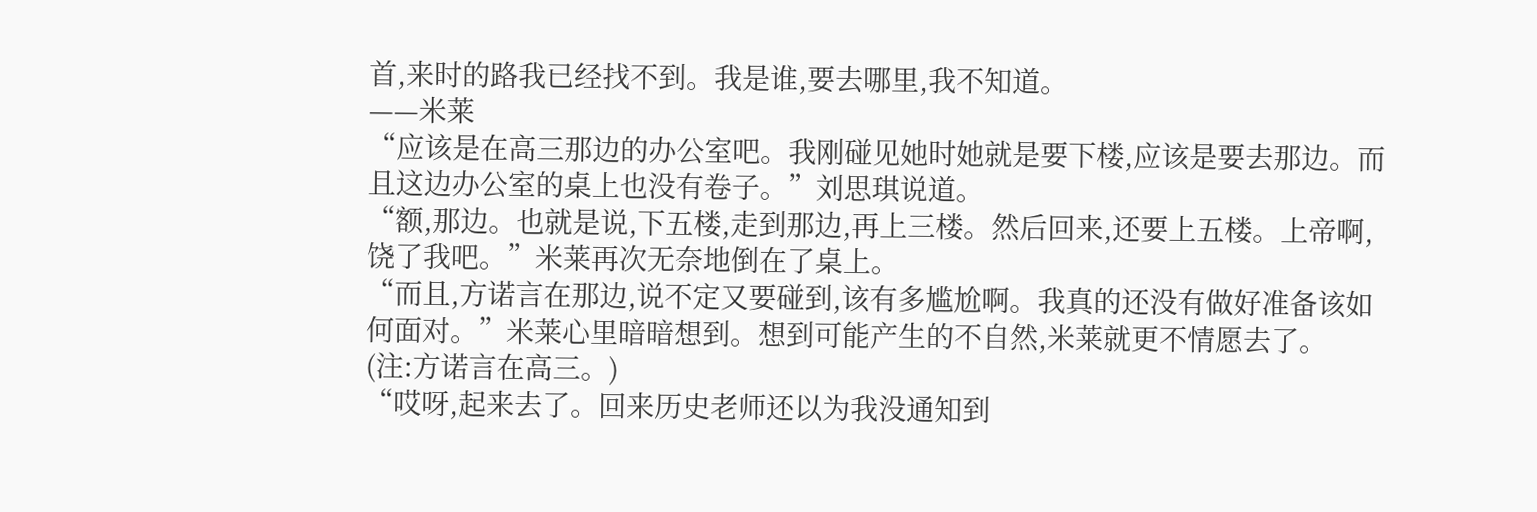首,来时的路我已经找不到。我是谁,要去哪里,我不知道。
——米莱
“应该是在高三那边的办公室吧。我刚碰见她时她就是要下楼,应该是要去那边。而且这边办公室的桌上也没有卷子。”刘思琪说道。
“额,那边。也就是说,下五楼,走到那边,再上三楼。然后回来,还要上五楼。上帝啊,饶了我吧。”米莱再次无奈地倒在了桌上。
“而且,方诺言在那边,说不定又要碰到,该有多尴尬啊。我真的还没有做好准备该如何面对。”米莱心里暗暗想到。想到可能产生的不自然,米莱就更不情愿去了。
(注:方诺言在高三。)
“哎呀,起来去了。回来历史老师还以为我没通知到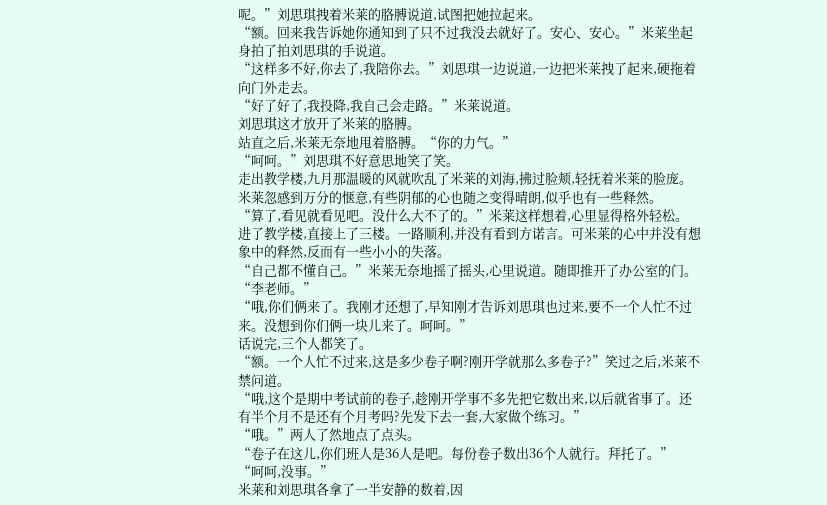呢。”刘思琪拽着米莱的胳膊说道,试图把她拉起来。
“额。回来我告诉她你通知到了只不过我没去就好了。安心、安心。”米莱坐起身拍了拍刘思琪的手说道。
“这样多不好,你去了,我陪你去。”刘思琪一边说道,一边把米莱拽了起来,硬拖着向门外走去。
“好了好了,我投降,我自己会走路。”米莱说道。
刘思琪这才放开了米莱的胳膊。
站直之后,米莱无奈地甩着胳膊。“你的力气。”
“呵呵。”刘思琪不好意思地笑了笑。
走出教学楼,九月那温暖的风就吹乱了米莱的刘海,拂过脸颊,轻抚着米莱的脸庞。
米莱忽感到万分的惬意,有些阴郁的心也随之变得晴朗,似乎也有一些释然。
“算了,看见就看见吧。没什么大不了的。”米莱这样想着,心里显得格外轻松。
进了教学楼,直接上了三楼。一路顺利,并没有看到方诺言。可米莱的心中并没有想象中的释然,反而有一些小小的失落。
“自己都不懂自己。”米莱无奈地摇了摇头,心里说道。随即推开了办公室的门。
“李老师。”
“哦,你们俩来了。我刚才还想了,早知刚才告诉刘思琪也过来,要不一个人忙不过来。没想到你们俩一块儿来了。呵呵。”
话说完,三个人都笑了。
“额。一个人忙不过来,这是多少卷子啊?刚开学就那么多卷子?”笑过之后,米莱不禁问道。
“哦,这个是期中考试前的卷子,趁刚开学事不多先把它数出来,以后就省事了。还有半个月不是还有个月考吗?先发下去一套,大家做个练习。”
“哦。”两人了然地点了点头。
“卷子在这儿,你们班人是36人是吧。每份卷子数出36个人就行。拜托了。”
“呵呵,没事。”
米莱和刘思琪各拿了一半安静的数着,因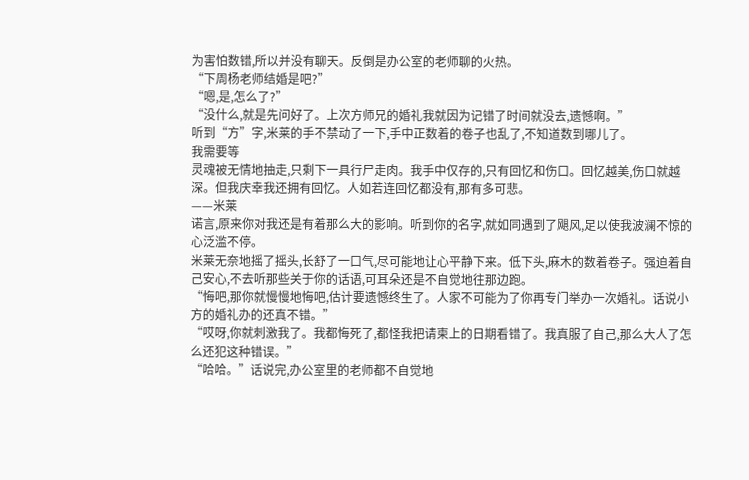为害怕数错,所以并没有聊天。反倒是办公室的老师聊的火热。
“下周杨老师结婚是吧?”
“嗯,是,怎么了?”
“没什么,就是先问好了。上次方师兄的婚礼我就因为记错了时间就没去,遗憾啊。”
听到“方”字,米莱的手不禁动了一下,手中正数着的卷子也乱了,不知道数到哪儿了。
我需要等
灵魂被无情地抽走,只剩下一具行尸走肉。我手中仅存的,只有回忆和伤口。回忆越美,伤口就越深。但我庆幸我还拥有回忆。人如若连回忆都没有,那有多可悲。
——米莱
诺言,原来你对我还是有着那么大的影响。听到你的名字,就如同遇到了飓风,足以使我波澜不惊的心泛滥不停。
米莱无奈地摇了摇头,长舒了一口气,尽可能地让心平静下来。低下头,麻木的数着卷子。强迫着自己安心,不去听那些关于你的话语,可耳朵还是不自觉地往那边跑。
“悔吧,那你就慢慢地悔吧,估计要遗憾终生了。人家不可能为了你再专门举办一次婚礼。话说小方的婚礼办的还真不错。”
“哎呀,你就刺激我了。我都悔死了,都怪我把请柬上的日期看错了。我真服了自己,那么大人了怎么还犯这种错误。”
“哈哈。”话说完,办公室里的老师都不自觉地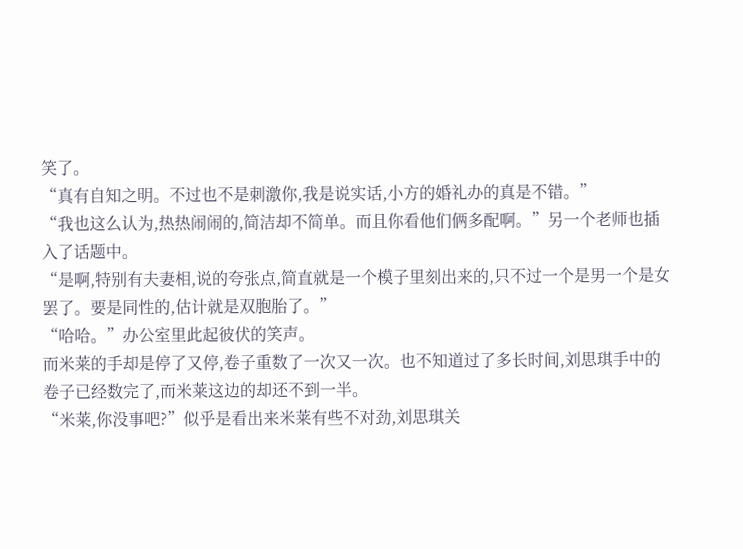笑了。
“真有自知之明。不过也不是刺激你,我是说实话,小方的婚礼办的真是不错。”
“我也这么认为,热热闹闹的,简洁却不简单。而且你看他们俩多配啊。”另一个老师也插入了话题中。
“是啊,特别有夫妻相,说的夸张点,简直就是一个模子里刻出来的,只不过一个是男一个是女罢了。要是同性的,估计就是双胞胎了。”
“哈哈。”办公室里此起彼伏的笑声。
而米莱的手却是停了又停,卷子重数了一次又一次。也不知道过了多长时间,刘思琪手中的卷子已经数完了,而米莱这边的却还不到一半。
“米莱,你没事吧?”似乎是看出来米莱有些不对劲,刘思琪关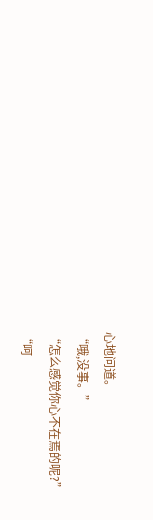心地问道。
“哦,没事。”
“怎么感觉你心不在焉的呢?”
“呵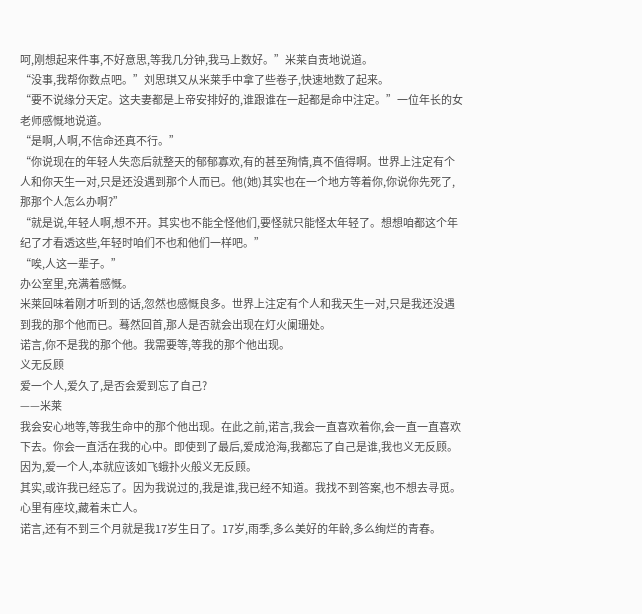呵,刚想起来件事,不好意思,等我几分钟,我马上数好。”米莱自责地说道。
“没事,我帮你数点吧。”刘思琪又从米莱手中拿了些卷子,快速地数了起来。
“要不说缘分天定。这夫妻都是上帝安排好的,谁跟谁在一起都是命中注定。”一位年长的女老师感慨地说道。
“是啊,人啊,不信命还真不行。”
“你说现在的年轻人失恋后就整天的郁郁寡欢,有的甚至殉情,真不值得啊。世界上注定有个人和你天生一对,只是还没遇到那个人而已。他(她)其实也在一个地方等着你,你说你先死了,那那个人怎么办啊?”
“就是说,年轻人啊,想不开。其实也不能全怪他们,要怪就只能怪太年轻了。想想咱都这个年纪了才看透这些,年轻时咱们不也和他们一样吧。”
“唉,人这一辈子。”
办公室里,充满着感慨。
米莱回味着刚才听到的话,忽然也感慨良多。世界上注定有个人和我天生一对,只是我还没遇到我的那个他而已。蓦然回首,那人是否就会出现在灯火阑珊处。
诺言,你不是我的那个他。我需要等,等我的那个他出现。
义无反顾
爱一个人,爱久了,是否会爱到忘了自己?
——米莱
我会安心地等,等我生命中的那个他出现。在此之前,诺言,我会一直喜欢着你,会一直一直喜欢下去。你会一直活在我的心中。即使到了最后,爱成沧海,我都忘了自己是谁,我也义无反顾。因为,爱一个人,本就应该如飞蛾扑火般义无反顾。
其实,或许我已经忘了。因为我说过的,我是谁,我已经不知道。我找不到答案,也不想去寻觅。
心里有座坟,藏着未亡人。
诺言,还有不到三个月就是我17岁生日了。17岁,雨季,多么美好的年龄,多么绚烂的青春。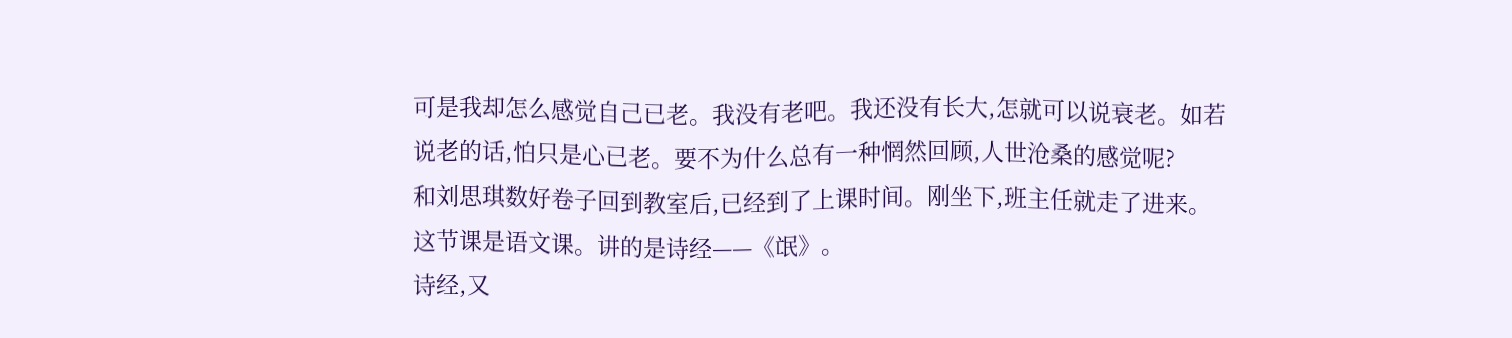可是我却怎么感觉自己已老。我没有老吧。我还没有长大,怎就可以说衰老。如若说老的话,怕只是心已老。要不为什么总有一种惘然回顾,人世沧桑的感觉呢?
和刘思琪数好卷子回到教室后,已经到了上课时间。刚坐下,班主任就走了进来。
这节课是语文课。讲的是诗经——《氓》。
诗经,又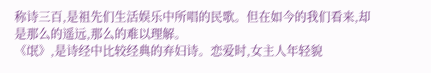称诗三百,是祖先们生活娱乐中所唱的民歌。但在如今的我们看来,却是那么的遥远,那么的难以理解。
《氓》,是诗经中比较经典的弃妇诗。恋爱时,女主人年轻貌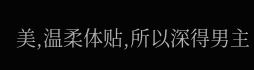美,温柔体贴,所以深得男主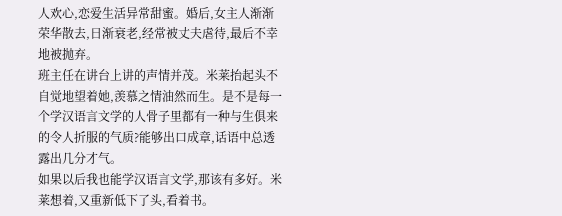人欢心,恋爱生活异常甜蜜。婚后,女主人渐渐荣华散去,日渐衰老,经常被丈夫虐待,最后不幸地被抛弃。
班主任在讲台上讲的声情并茂。米莱抬起头不自觉地望着她,羡慕之情油然而生。是不是每一个学汉语言文学的人骨子里都有一种与生俱来的令人折服的气质?能够出口成章,话语中总透露出几分才气。
如果以后我也能学汉语言文学,那该有多好。米莱想着,又重新低下了头,看着书。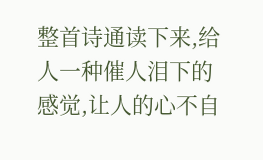整首诗通读下来,给人一种催人泪下的感觉,让人的心不自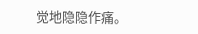觉地隐隐作痛。